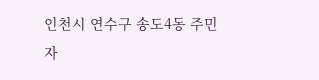인천시 연수구 송도4동 주민자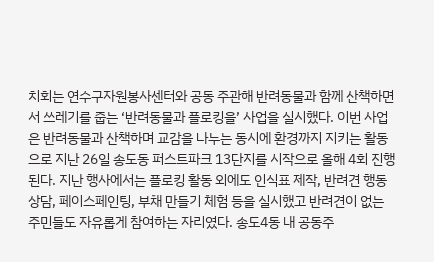치회는 연수구자원봉사센터와 공동 주관해 반려동물과 함께 산책하면서 쓰레기를 줍는 ‘반려동물과 플로킹을’ 사업을 실시했다. 이번 사업은 반려동물과 산책하며 교감을 나누는 동시에 환경까지 지키는 활동으로 지난 26일 송도동 퍼스트파크 13단지를 시작으로 올해 4회 진행된다. 지난 행사에서는 플로킹 활동 외에도 인식표 제작, 반려견 행동 상담, 페이스페인팅, 부채 만들기 체험 등을 실시했고 반려견이 없는 주민들도 자유롭게 참여하는 자리였다. 송도4동 내 공동주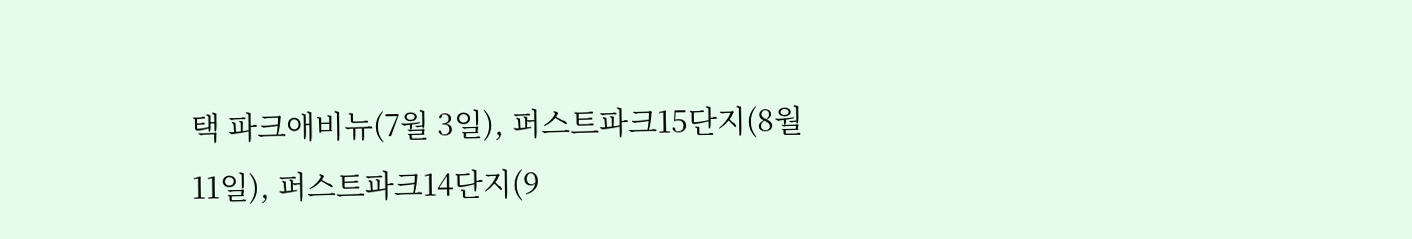택 파크애비뉴(7월 3일), 퍼스트파크15단지(8월 11일), 퍼스트파크14단지(9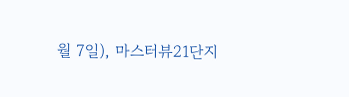월 7일), 마스터뷰21단지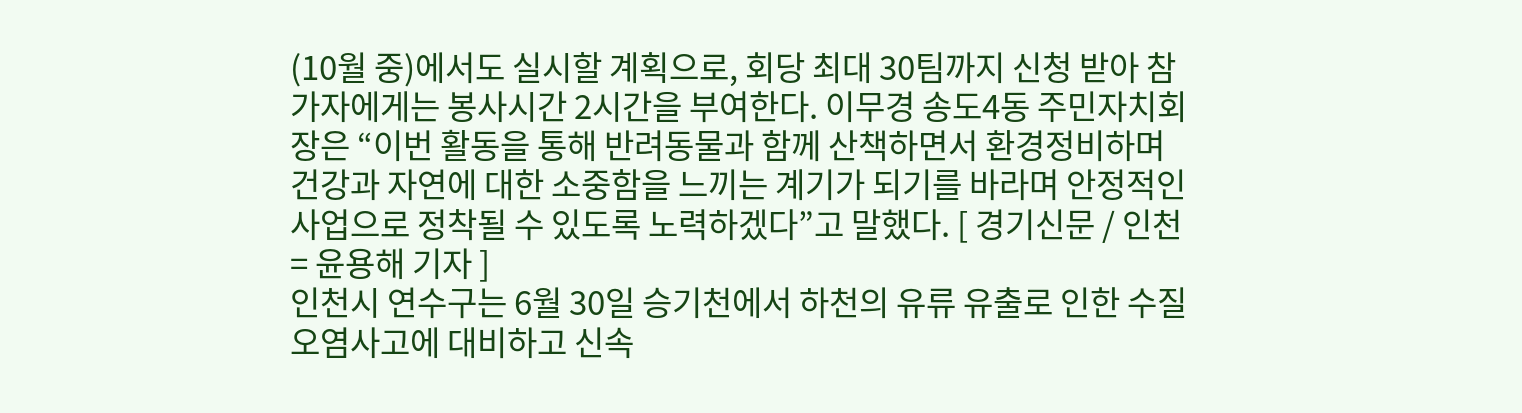(10월 중)에서도 실시할 계획으로, 회당 최대 30팀까지 신청 받아 참가자에게는 봉사시간 2시간을 부여한다. 이무경 송도4동 주민자치회장은 “이번 활동을 통해 반려동물과 함께 산책하면서 환경정비하며 건강과 자연에 대한 소중함을 느끼는 계기가 되기를 바라며 안정적인 사업으로 정착될 수 있도록 노력하겠다”고 말했다. [ 경기신문 / 인천 = 윤용해 기자 ]
인천시 연수구는 6월 30일 승기천에서 하천의 유류 유출로 인한 수질오염사고에 대비하고 신속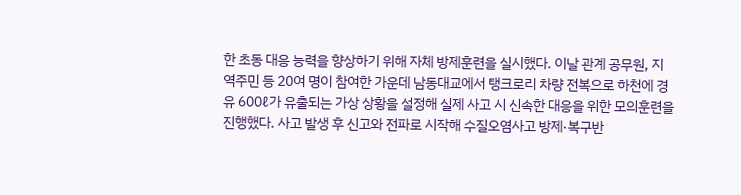한 초동 대응 능력을 향상하기 위해 자체 방제훈련을 실시했다. 이날 관계 공무원, 지역주민 등 20여 명이 참여한 가운데 남동대교에서 탱크로리 차량 전복으로 하천에 경유 600ℓ가 유출되는 가상 상황을 설정해 실제 사고 시 신속한 대응을 위한 모의훈련을 진행했다. 사고 발생 후 신고와 전파로 시작해 수질오염사고 방제·복구반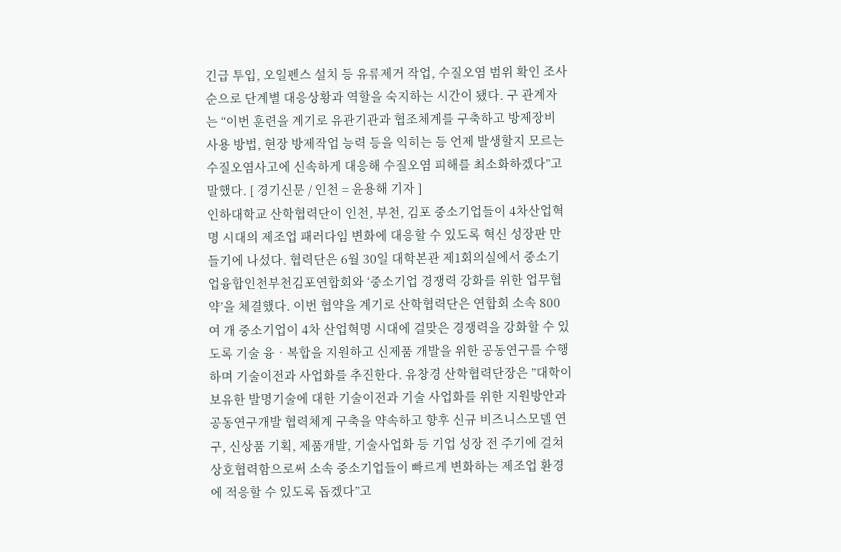긴급 투입, 오일펜스 설치 등 유류제거 작업, 수질오염 범위 확인 조사 순으로 단계별 대응상황과 역할을 숙지하는 시간이 됐다. 구 관계자는 “이번 훈련을 계기로 유관기관과 협조체계를 구축하고 방제장비 사용 방법, 현장 방제작업 능력 등을 익히는 등 언제 발생할지 모르는 수질오염사고에 신속하게 대응해 수질오염 피해를 최소화하겠다”고 말했다. [ 경기신문 / 인천 = 윤용해 기자 ]
인하대학교 산학협력단이 인천, 부천, 김포 중소기업들이 4차산업혁명 시대의 제조업 패러다임 변화에 대응할 수 있도록 혁신 성장판 만들기에 나섰다. 협력단은 6월 30일 대학본관 제1회의실에서 중소기업융합인천부천김포연합회와 ‘중소기업 경쟁력 강화를 위한 업무협약’을 체결했다. 이번 협약을 계기로 산학협력단은 연합회 소속 800여 개 중소기업이 4차 산업혁명 시대에 걸맞은 경쟁력을 강화할 수 있도록 기술 융‧복합을 지원하고 신제품 개발을 위한 공동연구를 수행하며 기술이전과 사업화를 추진한다. 유창경 산학협력단장은 ”대학이 보유한 발명기술에 대한 기술이전과 기술 사업화를 위한 지원방안과 공동연구개발 협력체계 구축을 약속하고 향후 신규 비즈니스모델 연구, 신상품 기획, 제품개발, 기술사업화 등 기업 성장 전 주기에 걸쳐 상호협력함으로써 소속 중소기업들이 빠르게 변화하는 제조업 환경에 적응할 수 있도록 돕겠다”고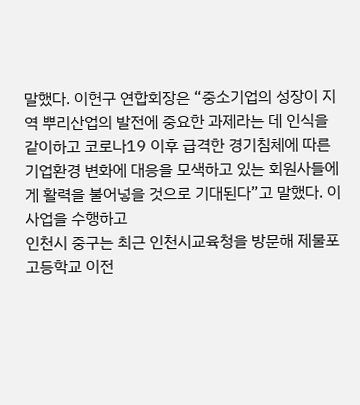말했다. 이헌구 연합회장은 “중소기업의 성장이 지역 뿌리산업의 발전에 중요한 과제라는 데 인식을 같이하고 코로나19 이후 급격한 경기침체에 따른 기업환경 변화에 대응을 모색하고 있는 회원사들에게 활력을 불어넣을 것으로 기대된다”고 말했다. 이 사업을 수행하고
인천시 중구는 최근 인천시교육청을 방문해 제물포고등학교 이전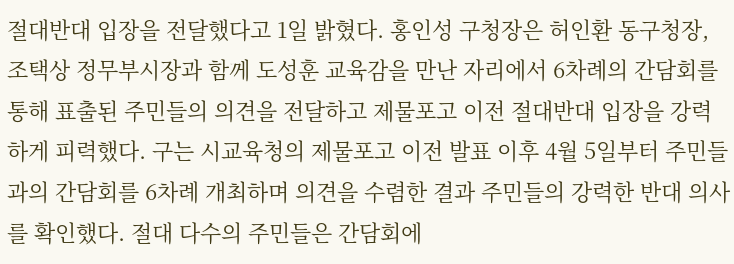절대반대 입장을 전달했다고 1일 밝혔다. 홍인성 구청장은 허인환 동구청장, 조택상 정무부시장과 함께 도성훈 교육감을 만난 자리에서 6차례의 간담회를 통해 표출된 주민들의 의견을 전달하고 제물포고 이전 절대반대 입장을 강력하게 피력했다. 구는 시교육청의 제물포고 이전 발표 이후 4월 5일부터 주민들과의 간담회를 6차례 개최하며 의견을 수렴한 결과 주민들의 강력한 반대 의사를 확인했다. 절대 다수의 주민들은 간담회에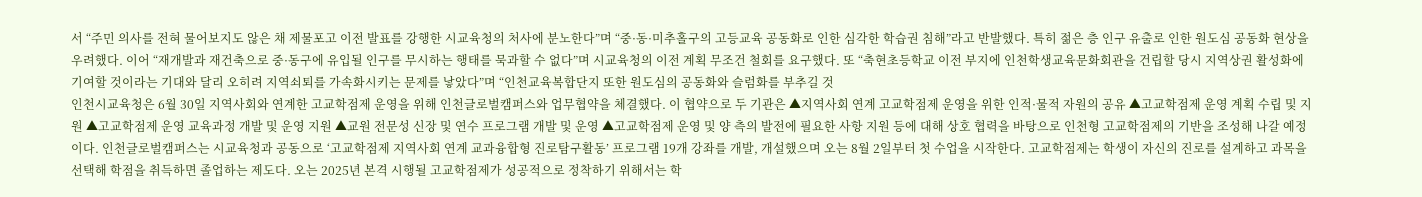서 “주민 의사를 전혀 물어보지도 않은 채 제물포고 이전 발표를 강행한 시교육청의 처사에 분노한다”며 “중·동·미추홀구의 고등교육 공동화로 인한 심각한 학습권 침해”라고 반발했다. 특히 젊은 층 인구 유출로 인한 원도심 공동화 현상을 우려했다. 이어 “재개발과 재건축으로 중·동구에 유입될 인구를 무시하는 행태를 묵과할 수 없다”며 시교육청의 이전 계획 무조건 철회를 요구했다. 또 “축현초등학교 이전 부지에 인천학생교육문화회관을 건립할 당시 지역상권 활성화에 기여할 것이라는 기대와 달리 오히려 지역쇠퇴를 가속화시키는 문제를 낳았다”며 “인천교육복합단지 또한 원도심의 공동화와 슬럼화를 부추길 것
인천시교육청은 6월 30일 지역사회와 연계한 고교학점제 운영을 위해 인천글로벌캠퍼스와 업무협약을 체결했다. 이 협약으로 두 기관은 ▲지역사회 연계 고교학점제 운영을 위한 인적·물적 자원의 공유 ▲고교학점제 운영 계획 수립 및 지원 ▲고교학점제 운영 교육과정 개발 및 운영 지원 ▲교원 전문성 신장 및 연수 프로그램 개발 및 운영 ▲고교학점제 운영 및 양 측의 발전에 필요한 사항 지원 등에 대해 상호 협력을 바탕으로 인천형 고교학점제의 기반을 조성해 나갈 예정이다. 인천글로벌캠퍼스는 시교육청과 공동으로 ‘고교학점제 지역사회 연계 교과융합형 진로탐구활동’ 프로그램 19개 강좌를 개발, 개설했으며 오는 8월 2일부터 첫 수업을 시작한다. 고교학점제는 학생이 자신의 진로를 설계하고 과목을 선택해 학점을 취득하면 졸업하는 제도다. 오는 2025년 본격 시행될 고교학점제가 성공적으로 정착하기 위해서는 학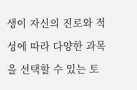생이 자신의 진로와 적성에 따라 다양한 과목을 선택할 수 있는 토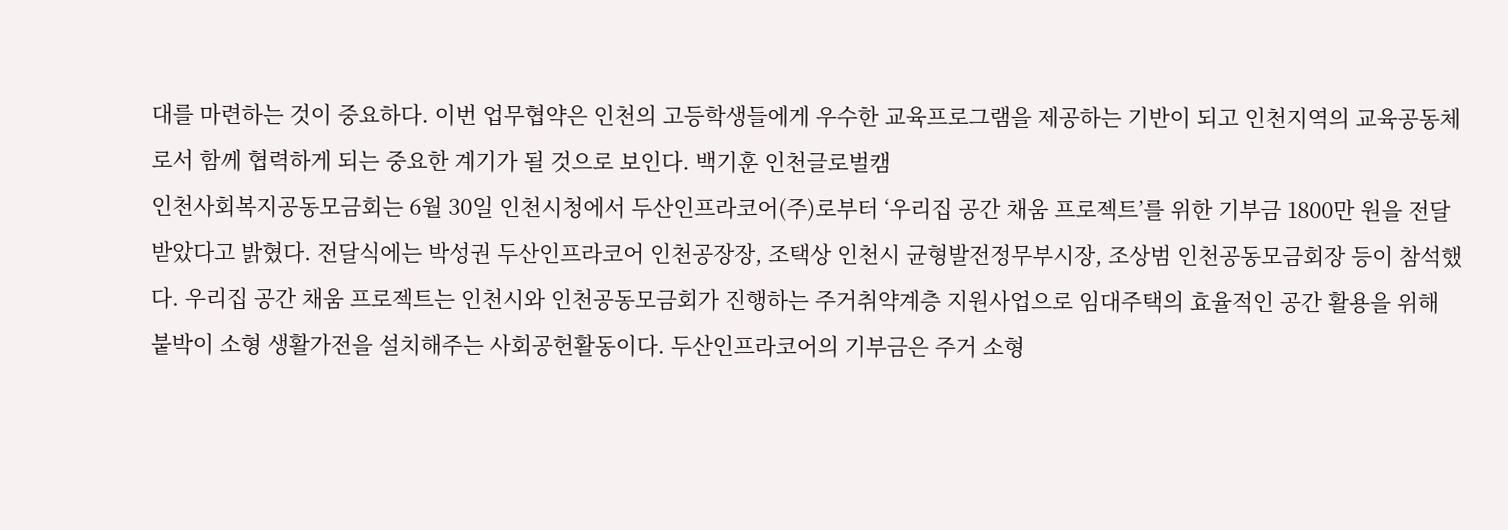대를 마련하는 것이 중요하다. 이번 업무협약은 인천의 고등학생들에게 우수한 교육프로그램을 제공하는 기반이 되고 인천지역의 교육공동체로서 함께 협력하게 되는 중요한 계기가 될 것으로 보인다. 백기훈 인천글로벌캠
인천사회복지공동모금회는 6월 30일 인천시청에서 두산인프라코어(주)로부터 ‘우리집 공간 채움 프로젝트’를 위한 기부금 1800만 원을 전달받았다고 밝혔다. 전달식에는 박성권 두산인프라코어 인천공장장, 조택상 인천시 균형발전정무부시장, 조상범 인천공동모금회장 등이 참석했다. 우리집 공간 채움 프로젝트는 인천시와 인천공동모금회가 진행하는 주거취약계층 지원사업으로 임대주택의 효율적인 공간 활용을 위해 붙박이 소형 생활가전을 설치해주는 사회공헌활동이다. 두산인프라코어의 기부금은 주거 소형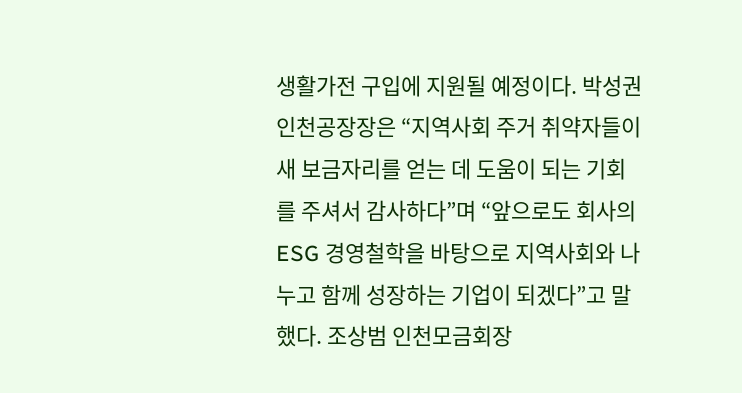생활가전 구입에 지원될 예정이다. 박성권 인천공장장은 “지역사회 주거 취약자들이 새 보금자리를 얻는 데 도움이 되는 기회를 주셔서 감사하다”며 “앞으로도 회사의 ESG 경영철학을 바탕으로 지역사회와 나누고 함께 성장하는 기업이 되겠다”고 말했다. 조상범 인천모금회장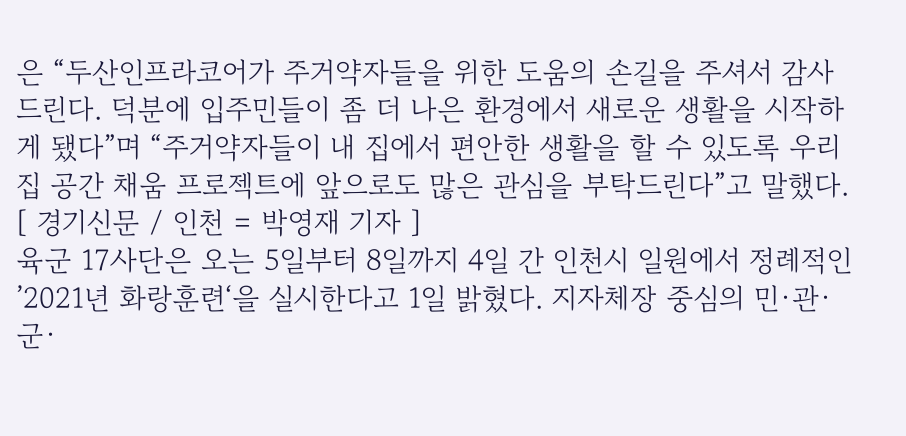은 “두산인프라코어가 주거약자들을 위한 도움의 손길을 주셔서 감사드린다. 덕분에 입주민들이 좀 더 나은 환경에서 새로운 생활을 시작하게 됐다”며 “주거약자들이 내 집에서 편안한 생활을 할 수 있도록 우리집 공간 채움 프로젝트에 앞으로도 많은 관심을 부탁드린다”고 말했다. [ 경기신문 / 인천 = 박영재 기자 ]
육군 17사단은 오는 5일부터 8일까지 4일 간 인천시 일원에서 정례적인 ’2021년 화랑훈련‘을 실시한다고 1일 밝혔다. 지자체장 중심의 민·관·군·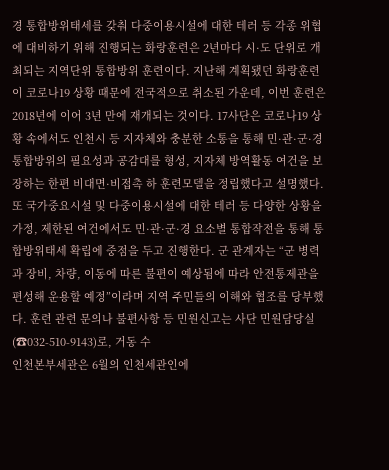경 통합방위태세를 갖춰 다중이용시설에 대한 테러 등 각종 위협에 대비하기 위해 진행되는 화랑훈련은 2년마다 시·도 단위로 개최되는 지역단위 통합방위 훈련이다. 지난해 계획됐던 화랑훈련이 코로나19 상황 때문에 전국적으로 취소된 가운데, 이번 훈련은 2018년에 이어 3년 만에 재개되는 것이다. 17사단은 코로나19 상황 속에서도 인천시 등 지자체와 충분한 소통을 통해 민·관·군·경 통합방위의 필요성과 공감대를 형성, 지자체 방역활동 여건을 보장하는 한편 비대면·비접촉 하 훈련모델을 정립했다고 설명했다. 또 국가중요시설 및 다중이용시설에 대한 테러 등 다양한 상황을 가정, 제한된 여건에서도 민·관·군·경 요소별 통합작전을 통해 통합방위태세 확립에 중점을 두고 진행한다. 군 관계자는 “군 병력과 장비, 차량, 이동에 따른 불편이 예상됨에 따라 안전통제관을 편성해 운용할 예정”이라며 지역 주민들의 이해와 협조를 당부했다. 훈련 관련 문의나 불편사항 등 민원신고는 사단 민원담당실(☎032-510-9143)로, 거동 수
인천본부세관은 6월의 인천세관인에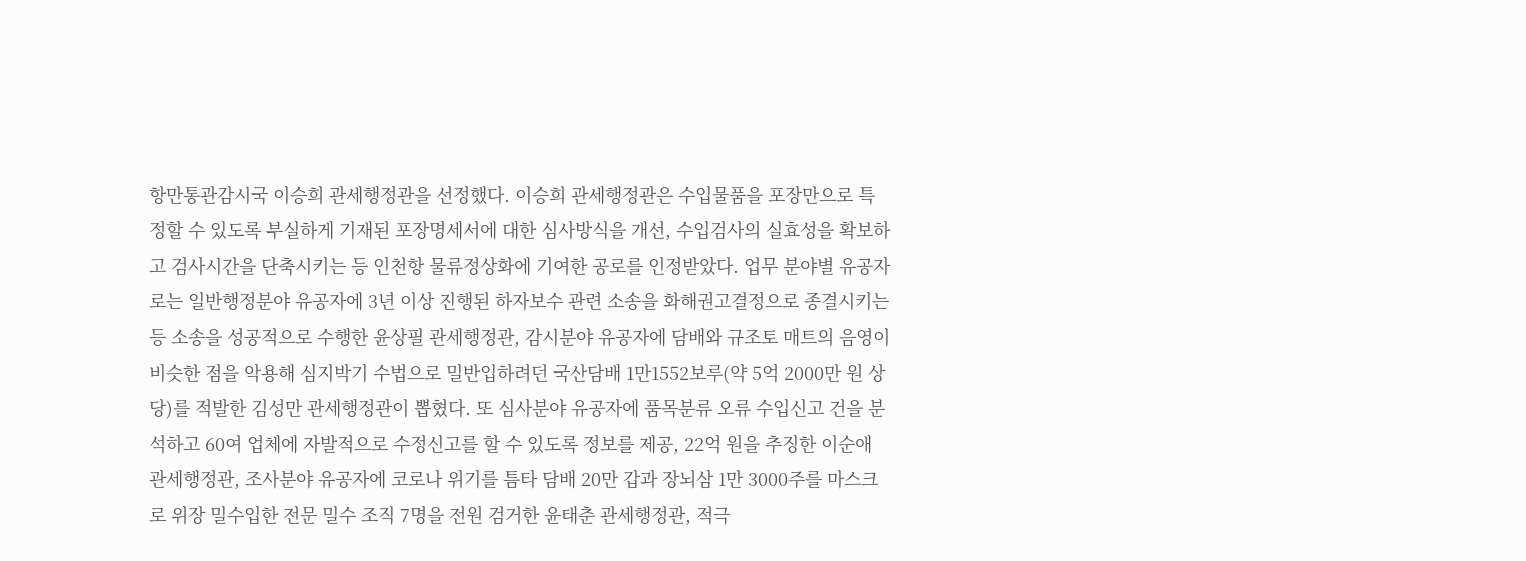항만통관감시국 이승희 관세행정관을 선정했다. 이승희 관세행정관은 수입물품을 포장만으로 특정할 수 있도록 부실하게 기재된 포장명세서에 대한 심사방식을 개선, 수입검사의 실효성을 확보하고 검사시간을 단축시키는 등 인천항 물류정상화에 기여한 공로를 인정받았다. 업무 분야별 유공자로는 일반행정분야 유공자에 3년 이상 진행된 하자보수 관련 소송을 화해권고결정으로 종결시키는 등 소송을 성공적으로 수행한 윤상필 관세행정관, 감시분야 유공자에 담배와 규조토 매트의 음영이 비슷한 점을 악용해 심지박기 수법으로 밀반입하려던 국산담배 1만1552보루(약 5억 2000만 원 상당)를 적발한 김성만 관세행정관이 뽑혔다. 또 심사분야 유공자에 품목분류 오류 수입신고 건을 분석하고 60여 업체에 자발적으로 수정신고를 할 수 있도록 정보를 제공, 22억 원을 추징한 이순애 관세행정관, 조사분야 유공자에 코로나 위기를 틈타 담배 20만 갑과 장뇌삼 1만 3000주를 마스크로 위장 밀수입한 전문 밀수 조직 7명을 전원 검거한 윤태춘 관세행정관, 적극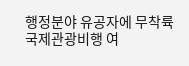행정분야 유공자에 무착륙 국제관광비행 여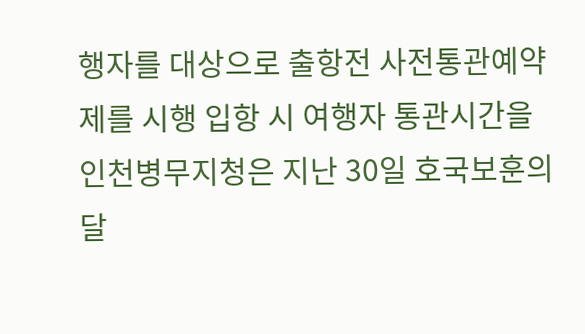행자를 대상으로 출항전 사전통관예약제를 시행 입항 시 여행자 통관시간을
인천병무지청은 지난 30일 호국보훈의달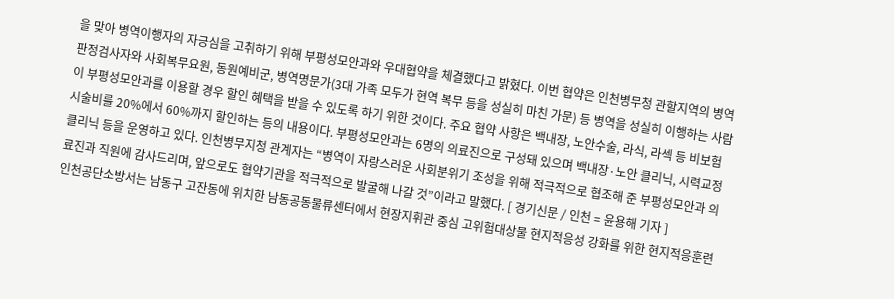을 맞아 병역이행자의 자긍심을 고취하기 위해 부평성모안과와 우대협약을 체결했다고 밝혔다. 이번 협약은 인천병무청 관할지역의 병역판정검사자와 사회복무요원, 동원예비군, 병역명문가(3대 가족 모두가 현역 복무 등을 성실히 마친 가문) 등 병역을 성실히 이행하는 사람이 부평성모안과를 이용할 경우 할인 혜택을 받을 수 있도록 하기 위한 것이다. 주요 협약 사항은 백내장, 노안수술, 라식, 라섹 등 비보험 시술비를 20%에서 60%까지 할인하는 등의 내용이다. 부평성모안과는 6명의 의료진으로 구성돼 있으며 백내장·노안 클리닉, 시력교정 클리닉 등을 운영하고 있다. 인천병무지청 관계자는 “병역이 자랑스러운 사회분위기 조성을 위해 적극적으로 협조해 준 부평성모안과 의료진과 직원에 감사드리며, 앞으로도 협약기관을 적극적으로 발굴해 나갈 것”이라고 말했다. [ 경기신문 / 인천 = 윤용해 기자 ]
인천공단소방서는 남동구 고잔동에 위치한 남동공동물류센터에서 현장지휘관 중심 고위험대상물 현지적응성 강화를 위한 현지적응훈련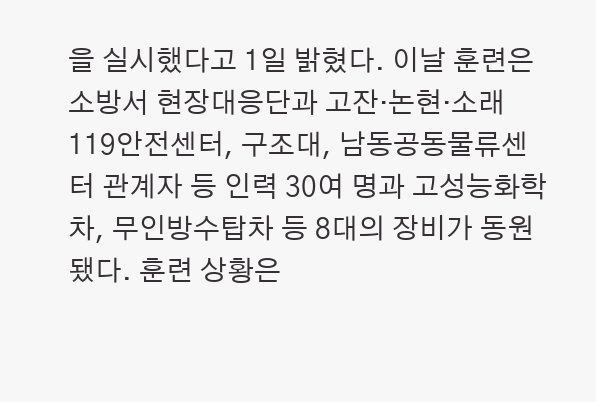을 실시했다고 1일 밝혔다. 이날 훈련은 소방서 현장대응단과 고잔·논현·소래119안전센터, 구조대, 남동공동물류센터 관계자 등 인력 30여 명과 고성능화학차, 무인방수탑차 등 8대의 장비가 동원됐다. 훈련 상황은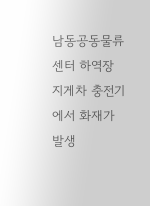남동공동물류센터 하역장 지게차 충전기에서 화재가 발생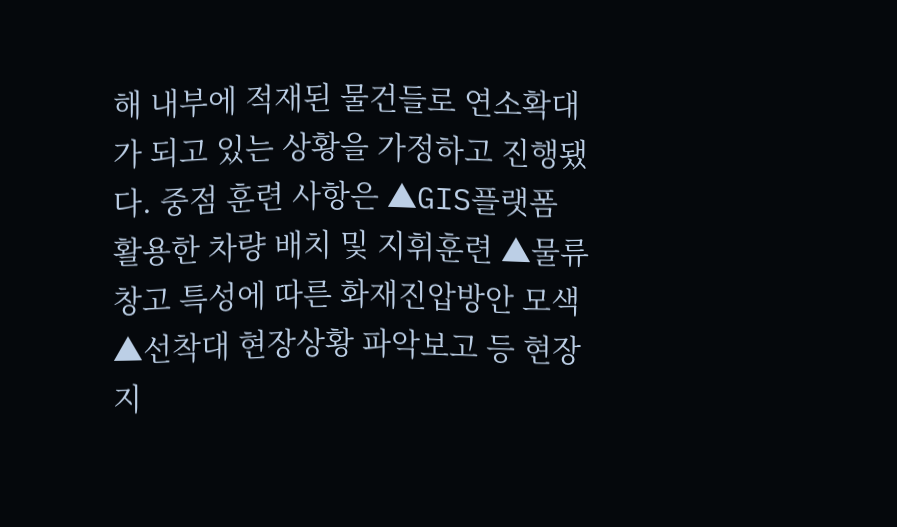해 내부에 적재된 물건들로 연소확대가 되고 있는 상황을 가정하고 진행됐다. 중점 훈련 사항은 ▲GIS플랫폼 활용한 차량 배치 및 지휘훈련 ▲물류창고 특성에 따른 화재진압방안 모색 ▲선착대 현장상황 파악보고 등 현장지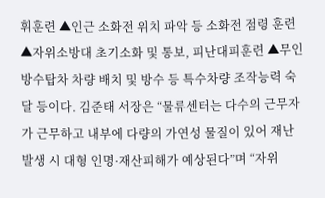휘훈련 ▲인근 소화전 위치 파악 등 소화전 점령 훈련 ▲자위소방대 초기소화 및 통보, 피난대피훈련 ▲무인방수탑차 차량 배치 및 방수 등 특수차량 조작능력 숙달 등이다. 김준태 서장은 “물류센터는 다수의 근무자가 근무하고 내부에 다량의 가연성 물질이 있어 재난 발생 시 대형 인명·재산피해가 예상된다”며 “자위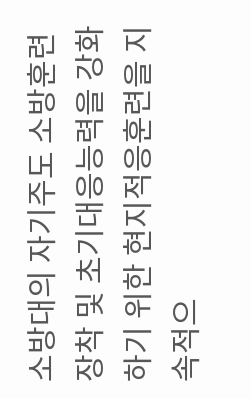소방대의 자기주도 소방훈련 장착 및 초기대응능력을 강화하기 위한 현지적응훈련을 지속적으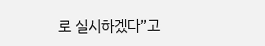로 실시하겠다”고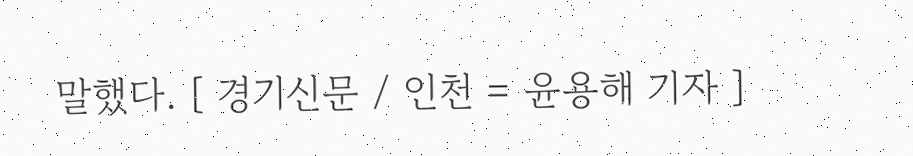말했다. [ 경기신문 / 인천 = 윤용해 기자 ]